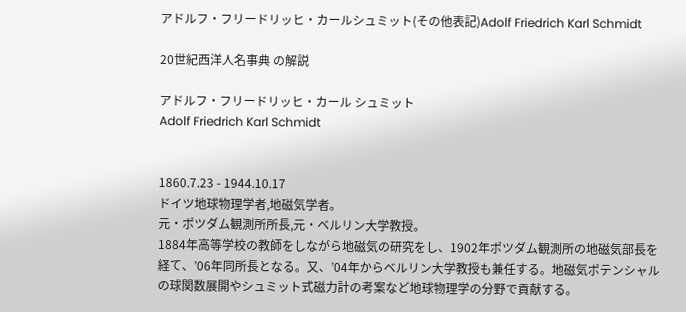アドルフ・フリードリッヒ・カールシュミット(その他表記)Adolf Friedrich Karl Schmidt

20世紀西洋人名事典 の解説

アドルフ・フリードリッヒ・カール シュミット
Adolf Friedrich Karl Schmidt


1860.7.23 - 1944.10.17
ドイツ地球物理学者,地磁気学者。
元・ポツダム観測所所長,元・ベルリン大学教授。
1884年高等学校の教師をしながら地磁気の研究をし、1902年ポツダム観測所の地磁気部長を経て、’06年同所長となる。又、’04年からベルリン大学教授も兼任する。地磁気ポテンシャルの球関数展開やシュミット式磁力計の考案など地球物理学の分野で貢献する。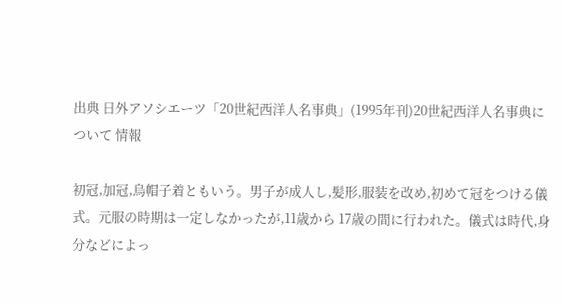出典 日外アソシエーツ「20世紀西洋人名事典」(1995年刊)20世紀西洋人名事典について 情報

初冠,加冠,烏帽子着ともいう。男子が成人し,髪形,服装を改め,初めて冠をつける儀式。元服の時期は一定しなかったが,11歳から 17歳の間に行われた。儀式は時代,身分などによっ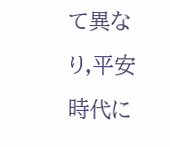て異なり,平安時代に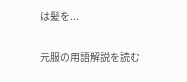は髪を...

元服の用語解説を読む